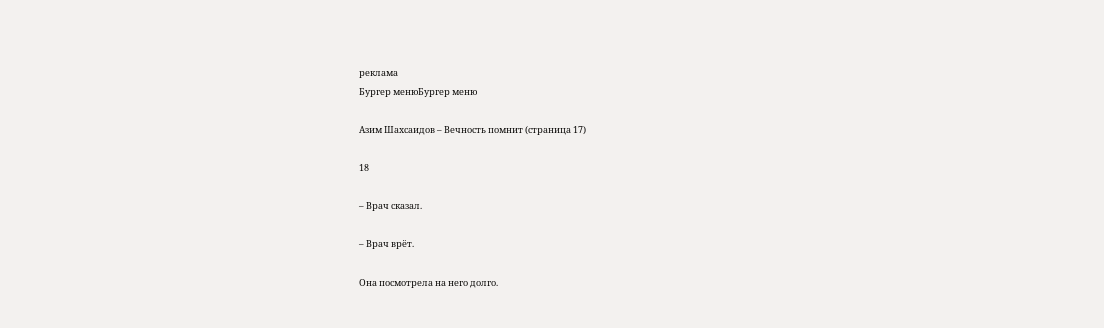реклама
Бургер менюБургер меню

Азим Шахсаидов – Вечность помнит (страница 17)

18

– Врач сказал.

– Врач врёт.

Она посмотрела на него долго.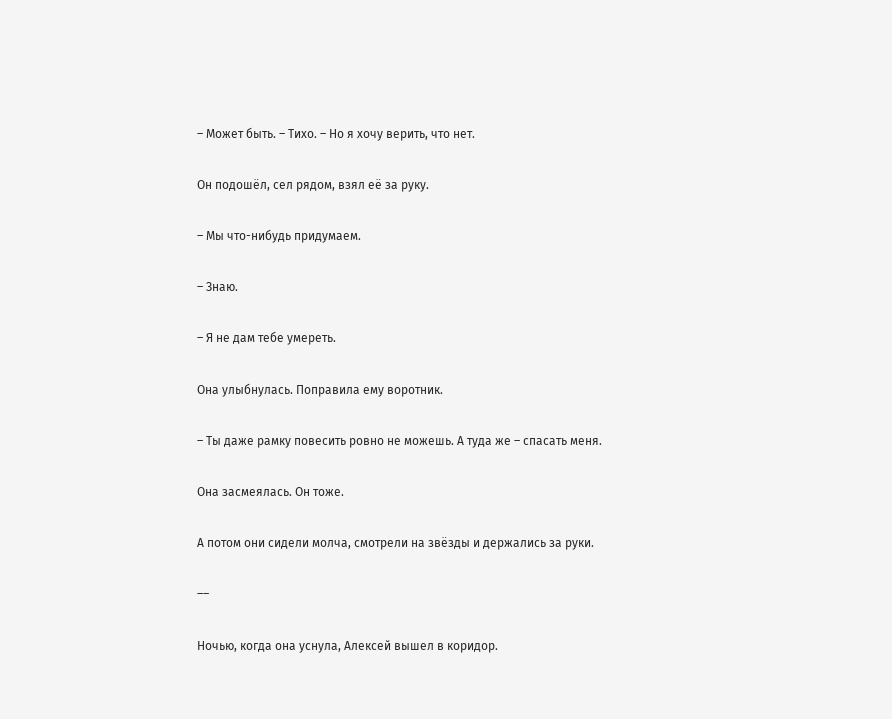– Может быть. – Тихо. – Но я хочу верить, что нет.

Он подошёл, сел рядом, взял её за руку.

– Мы что-нибудь придумаем.

– Знаю.

– Я не дам тебе умереть.

Она улыбнулась. Поправила ему воротник.

– Ты даже рамку повесить ровно не можешь. А туда же – спасать меня.

Она засмеялась. Он тоже.

А потом они сидели молча, смотрели на звёзды и держались за руки.

––

Ночью, когда она уснула, Алексей вышел в коридор.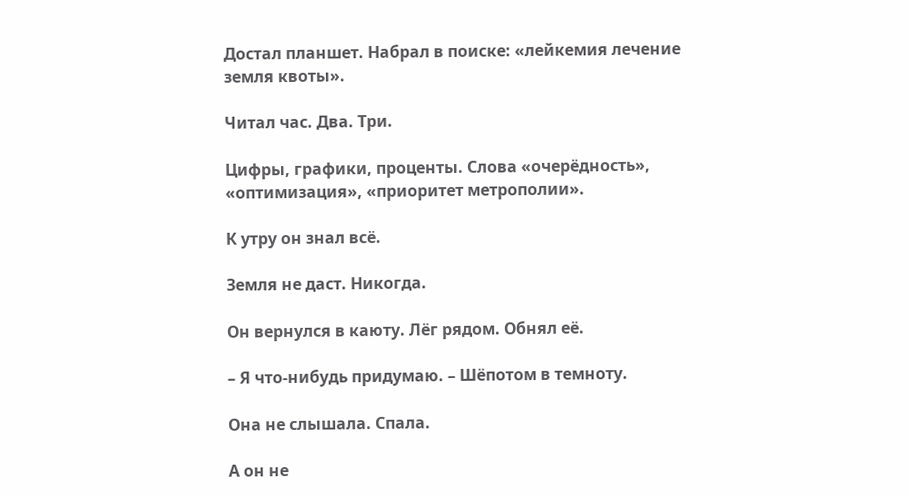Достал планшет. Набрал в поиске: «лейкемия лечение земля квоты».

Читал час. Два. Три.

Цифры, графики, проценты. Слова «очерёдность», «оптимизация», «приоритет метрополии».

К утру он знал всё.

Земля не даст. Никогда.

Он вернулся в каюту. Лёг рядом. Обнял её.

– Я что-нибудь придумаю. – Шёпотом в темноту.

Она не слышала. Спала.

А он не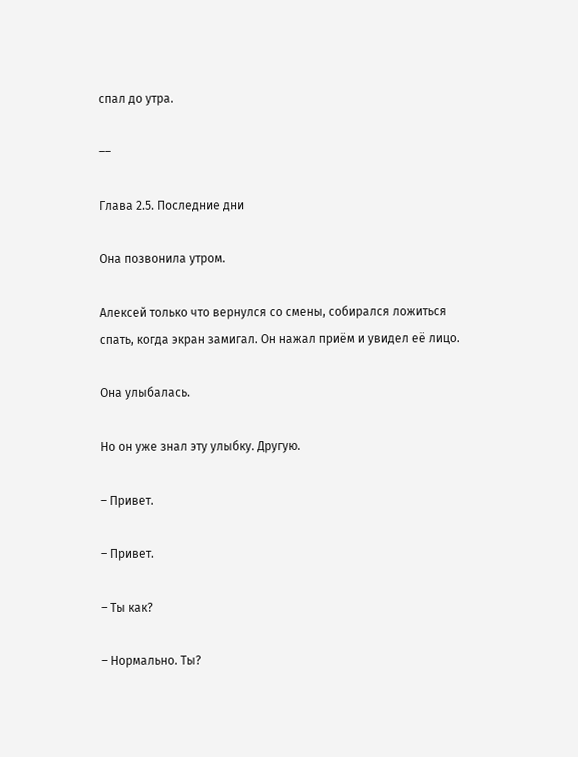спал до утра.

––

Глава 2.5. Последние дни

Она позвонила утром.

Алексей только что вернулся со смены, собирался ложиться спать, когда экран замигал. Он нажал приём и увидел её лицо.

Она улыбалась.

Но он уже знал эту улыбку. Другую.

– Привет.

– Привет.

– Ты как?

– Нормально. Ты?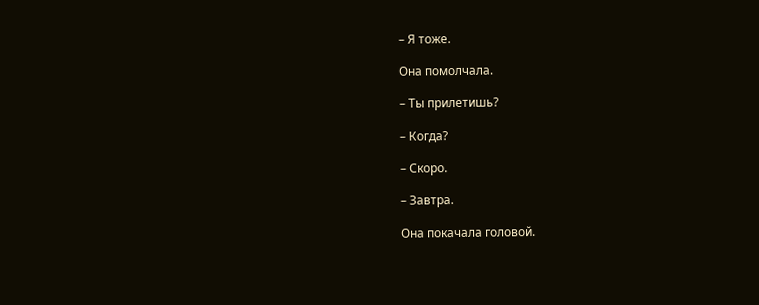– Я тоже.

Она помолчала.

– Ты прилетишь?

– Когда?

– Скоро.

– Завтра.

Она покачала головой.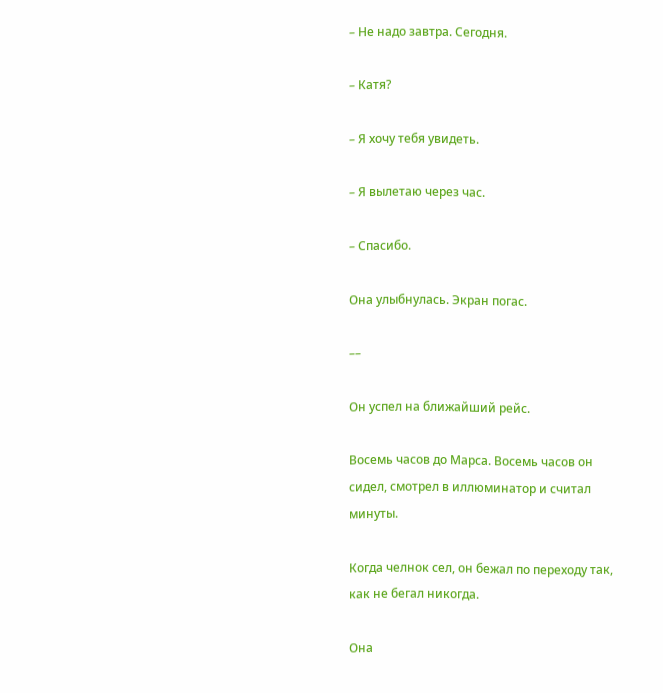– Не надо завтра. Сегодня.

– Катя?

– Я хочу тебя увидеть.

– Я вылетаю через час.

– Спасибо.

Она улыбнулась. Экран погас.

––

Он успел на ближайший рейс.

Восемь часов до Марса. Восемь часов он сидел, смотрел в иллюминатор и считал минуты.

Когда челнок сел, он бежал по переходу так, как не бегал никогда.

Она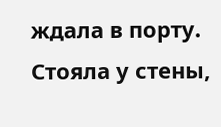ждала в порту. Стояла у стены,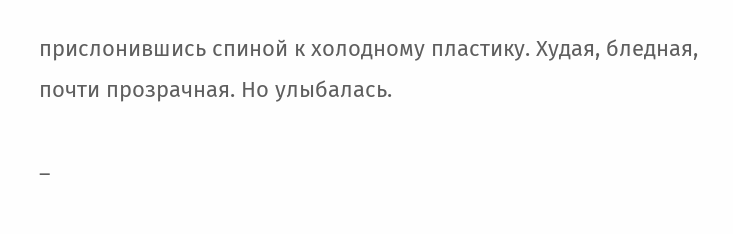прислонившись спиной к холодному пластику. Худая, бледная, почти прозрачная. Но улыбалась.

–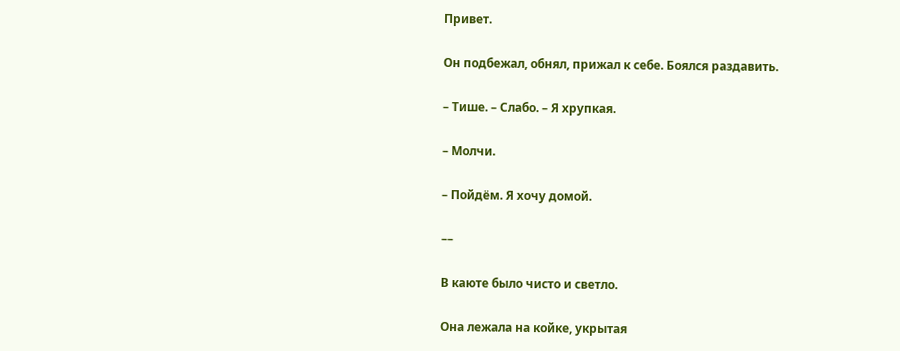Привет.

Он подбежал, обнял, прижал к себе. Боялся раздавить.

– Тише. – Слабо. – Я хрупкая.

– Молчи.

– Пойдём. Я хочу домой.

––

В каюте было чисто и светло.

Она лежала на койке, укрытая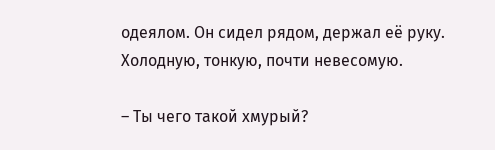одеялом. Он сидел рядом, держал её руку. Холодную, тонкую, почти невесомую.

– Ты чего такой хмурый?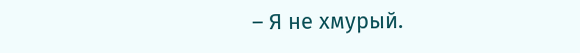– Я не хмурый.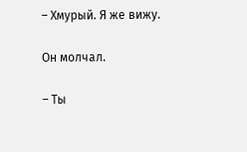– Хмурый. Я же вижу.

Он молчал.

– Ты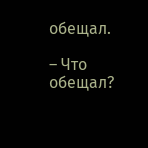обещал.

– Что обещал?